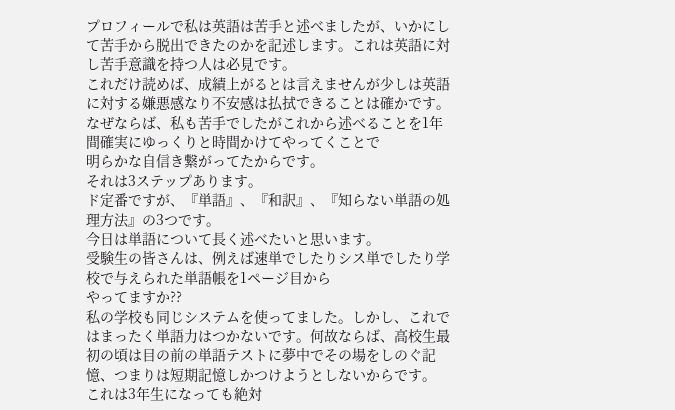プロフィールで私は英語は苦手と述べましたが、いかにして苦手から脱出できたのかを記述します。これは英語に対し苦手意識を持つ人は必見です。
これだけ読めば、成績上がるとは言えませんが少しは英語に対する嫌悪感なり不安感は払拭できることは確かです。
なぜならば、私も苦手でしたがこれから述べることを1年間確実にゆっくりと時間かけてやってくことで
明らかな自信き繋がってたからです。
それは3ステップあります。
ド定番ですが、『単語』、『和訳』、『知らない単語の処理方法』の3つです。
今日は単語について長く述べたいと思います。
受験生の皆さんは、例えば速単でしたりシス単でしたり学校で与えられた単語帳を1ページ目から
やってますか??
私の学校も同じシステムを使ってました。しかし、これではまったく単語力はつかないです。何故ならば、高校生最初の頃は目の前の単語テストに夢中でその場をしのぐ記憶、つまりは短期記憶しかつけようとしないからです。
これは3年生になっても絶対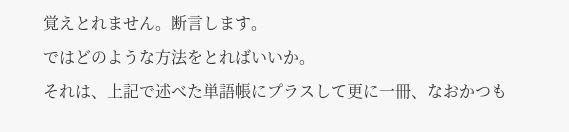覚えとれません。断言します。
ではどのような方法をとればいいか。
それは、上記で述べた単語帳にプラスして更に一冊、なおかつも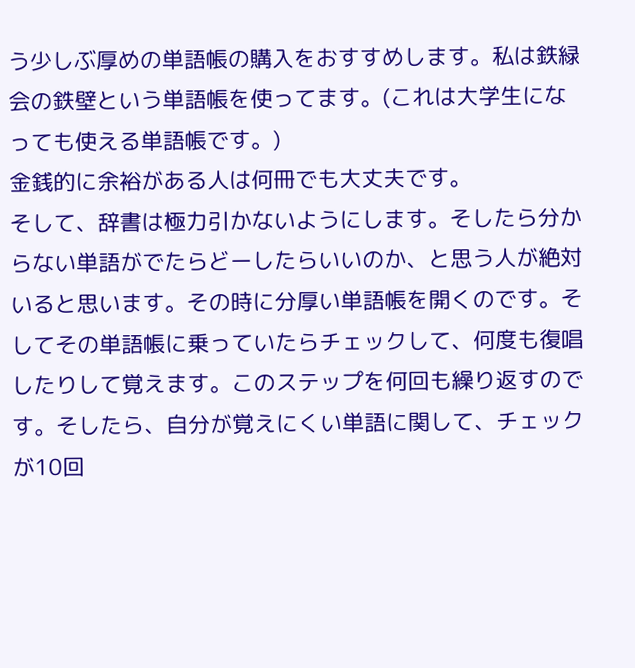う少しぶ厚めの単語帳の購入をおすすめします。私は鉄緑会の鉄壁という単語帳を使ってます。(これは大学生になっても使える単語帳です。)
金銭的に余裕がある人は何冊でも大丈夫です。
そして、辞書は極力引かないようにします。そしたら分からない単語がでたらどーしたらいいのか、と思う人が絶対いると思います。その時に分厚い単語帳を開くのです。そしてその単語帳に乗っていたらチェックして、何度も復唱したりして覚えます。このステップを何回も繰り返すのです。そしたら、自分が覚えにくい単語に関して、チェックが10回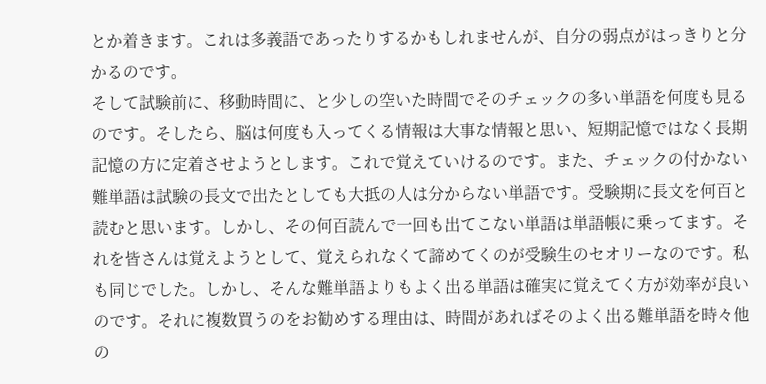とか着きます。これは多義語であったりするかもしれませんが、自分の弱点がはっきりと分かるのです。
そして試験前に、移動時間に、と少しの空いた時間でそのチェックの多い単語を何度も見るのです。そしたら、脳は何度も入ってくる情報は大事な情報と思い、短期記憶ではなく長期記憶の方に定着させようとします。これで覚えていけるのです。また、チェックの付かない難単語は試験の長文で出たとしても大抵の人は分からない単語です。受験期に長文を何百と読むと思います。しかし、その何百読んで一回も出てこない単語は単語帳に乗ってます。それを皆さんは覚えようとして、覚えられなくて諦めてくのが受験生のセオリーなのです。私も同じでした。しかし、そんな難単語よりもよく出る単語は確実に覚えてく方が効率が良いのです。それに複数買うのをお勧めする理由は、時間があればそのよく出る難単語を時々他の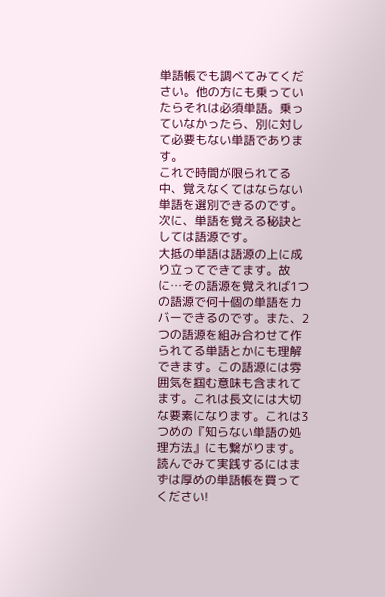単語帳でも調べてみてください。他の方にも乗っていたらそれは必須単語。乗っていなかったら、別に対して必要もない単語であります。
これで時間が限られてる中、覚えなくてはならない単語を選別できるのです。
次に、単語を覚える秘訣としては語源です。
大抵の単語は語源の上に成り立ってできてます。故に…その語源を覚えれば1つの語源で何十個の単語をカバーできるのです。また、2つの語源を組み合わせて作られてる単語とかにも理解できます。この語源には雰囲気を掴む意味も含まれてます。これは長文には大切な要素になります。これは3つめの『知らない単語の処理方法』にも繋がります。
読んでみて実践するにはまずは厚めの単語帳を買ってください!